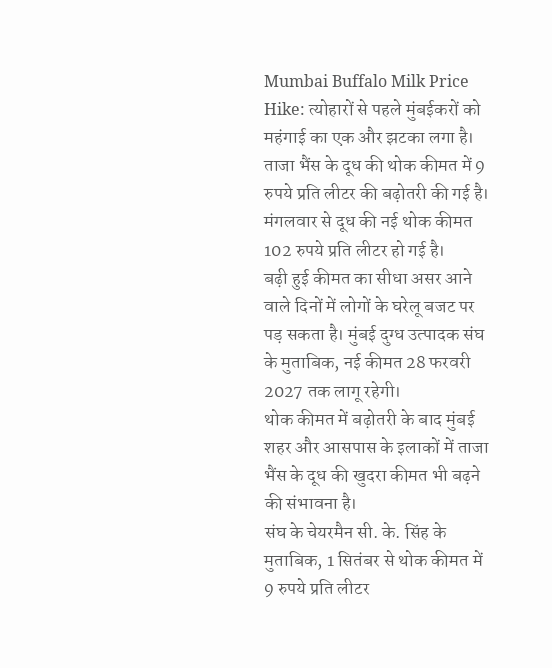Mumbai Buffalo Milk Price Hike: त्योहारों से पहले मुंबईकरों को महंगाई का एक और झटका लगा है। ताजा भैंस के दूध की थोक कीमत में 9 रुपये प्रति लीटर की बढ़ोतरी की गई है। मंगलवार से दूध की नई थोक कीमत 102 रुपये प्रति लीटर हो गई है।
बढ़ी हुई कीमत का सीधा असर आने वाले दिनों में लोगों के घरेलू बजट पर पड़ सकता है। मुंबई दुग्ध उत्पादक संघ के मुताबिक, नई कीमत 28 फरवरी 2027 तक लागू रहेगी।
थोक कीमत में बढ़ोतरी के बाद मुंबई शहर और आसपास के इलाकों में ताजा भैंस के दूध की खुदरा कीमत भी बढ़ने की संभावना है।
संघ के चेयरमैन सी. के. सिंह के मुताबिक, 1 सितंबर से थोक कीमत में 9 रुपये प्रति लीटर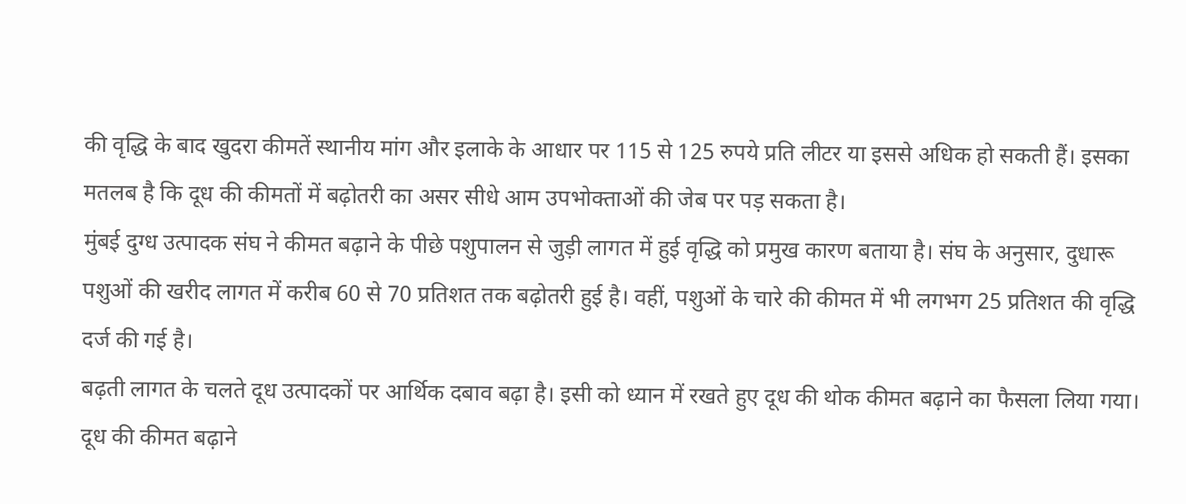की वृद्धि के बाद खुदरा कीमतें स्थानीय मांग और इलाके के आधार पर 115 से 125 रुपये प्रति लीटर या इससे अधिक हो सकती हैं। इसका मतलब है कि दूध की कीमतों में बढ़ोतरी का असर सीधे आम उपभोक्ताओं की जेब पर पड़ सकता है।
मुंबई दुग्ध उत्पादक संघ ने कीमत बढ़ाने के पीछे पशुपालन से जुड़ी लागत में हुई वृद्धि को प्रमुख कारण बताया है। संघ के अनुसार, दुधारू पशुओं की खरीद लागत में करीब 60 से 70 प्रतिशत तक बढ़ोतरी हुई है। वहीं, पशुओं के चारे की कीमत में भी लगभग 25 प्रतिशत की वृद्धि दर्ज की गई है।
बढ़ती लागत के चलते दूध उत्पादकों पर आर्थिक दबाव बढ़ा है। इसी को ध्यान में रखते हुए दूध की थोक कीमत बढ़ाने का फैसला लिया गया।
दूध की कीमत बढ़ाने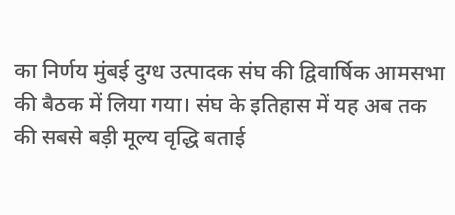का निर्णय मुंबई दुग्ध उत्पादक संघ की द्विवार्षिक आमसभा की बैठक में लिया गया। संघ के इतिहास में यह अब तक की सबसे बड़ी मूल्य वृद्धि बताई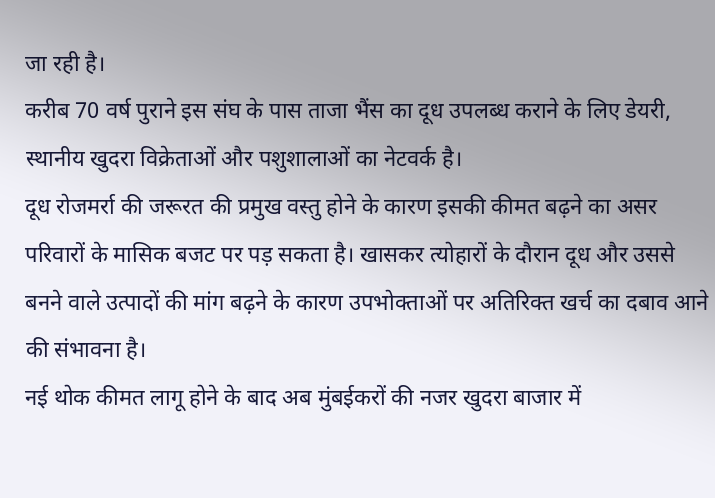जा रही है।
करीब 70 वर्ष पुराने इस संघ के पास ताजा भैंस का दूध उपलब्ध कराने के लिए डेयरी, स्थानीय खुदरा विक्रेताओं और पशुशालाओं का नेटवर्क है।
दूध रोजमर्रा की जरूरत की प्रमुख वस्तु होने के कारण इसकी कीमत बढ़ने का असर परिवारों के मासिक बजट पर पड़ सकता है। खासकर त्योहारों के दौरान दूध और उससे बनने वाले उत्पादों की मांग बढ़ने के कारण उपभोक्ताओं पर अतिरिक्त खर्च का दबाव आने की संभावना है।
नई थोक कीमत लागू होने के बाद अब मुंबईकरों की नजर खुदरा बाजार में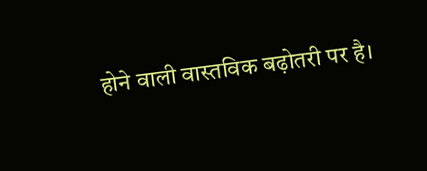होने वाली वास्तविक बढ़ोतरी पर है।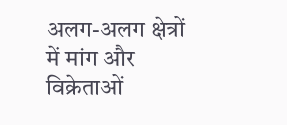अलग-अलग क्षेत्रों में मांग और विक्रेताओं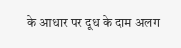के आधार पर दूध के दाम अलग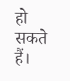हो सकते हैं।